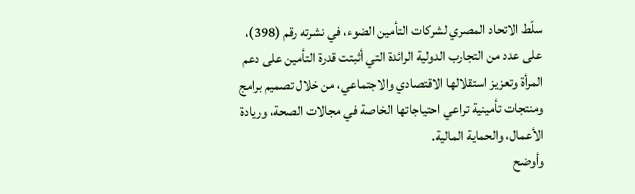سلّط الاتحاد المصري لشركات التأمين الضوء، في نشرته رقم (398)، على عدد من التجارب الدولية الرائدة التي أثبتت قدرة التأمين على دعم المرأة وتعزيز استقلالها الاقتصادي والاجتماعي، من خلال تصميم برامج ومنتجات تأمينية تراعي احتياجاتها الخاصة في مجالات الصحة، وريادة الأعمال، والحماية المالية.
وأوضح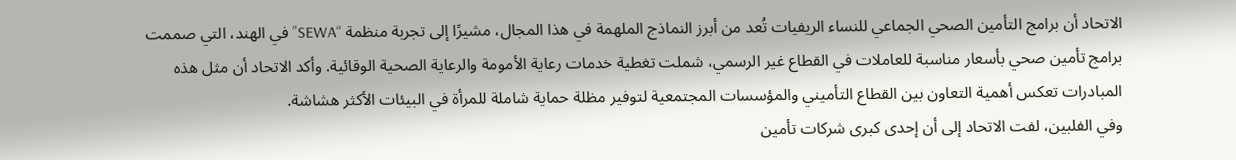الاتحاد أن برامج التأمين الصحي الجماعي للنساء الريفيات تُعد من أبرز النماذج الملهمة في هذا المجال، مشيرًا إلى تجربة منظمة “SEWA” في الهند، التي صممت برامج تأمين صحي بأسعار مناسبة للعاملات في القطاع غير الرسمي، شملت تغطية خدمات رعاية الأمومة والرعاية الصحية الوقائية. وأكد الاتحاد أن مثل هذه المبادرات تعكس أهمية التعاون بين القطاع التأميني والمؤسسات المجتمعية لتوفير مظلة حماية شاملة للمرأة في البيئات الأكثر هشاشة.
وفي الفلبين، لفت الاتحاد إلى أن إحدى كبرى شركات تأمين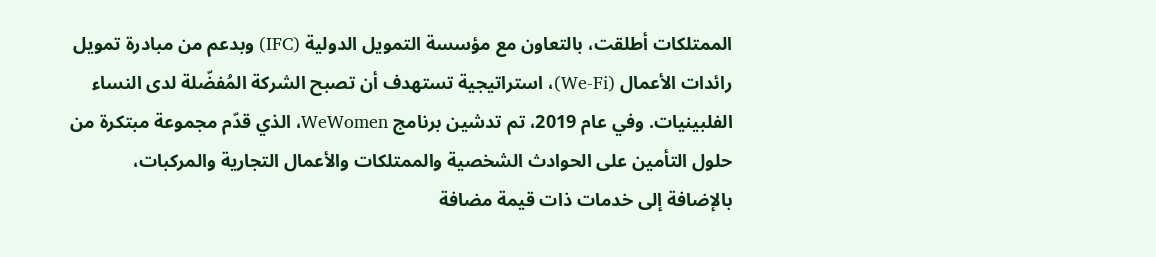الممتلكات أطلقت، بالتعاون مع مؤسسة التمويل الدولية (IFC) وبدعم من مبادرة تمويل رائدات الأعمال (We-Fi)، استراتيجية تستهدف أن تصبح الشركة المُفضّلة لدى النساء الفلبينيات. وفي عام 2019، تم تدشين برنامج WeWomen، الذي قدّم مجموعة مبتكرة من حلول التأمين على الحوادث الشخصية والممتلكات والأعمال التجارية والمركبات، بالإضافة إلى خدمات ذات قيمة مضافة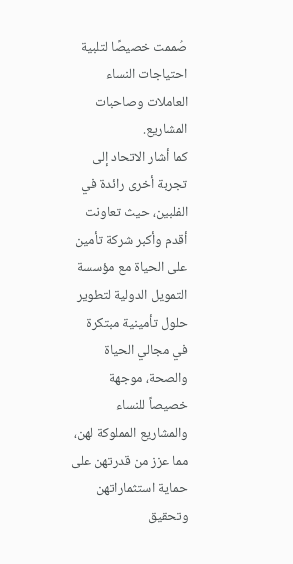صُممت خصيصًا لتلبية احتياجات النساء العاملات وصاحبات المشاريع.
كما أشار الاتحاد إلى تجربة أخرى رائدة في الفلبين، حيث تعاونت أقدم وأكبر شركة تأمين على الحياة مع مؤسسة التمويل الدولية لتطوير حلول تأمينية مبتكرة في مجالي الحياة والصحة، موجهة خصيصاً للنساء والمشاريع المملوكة لهن، مما عزز من قدرتهن على حماية استثماراتهن وتحقيق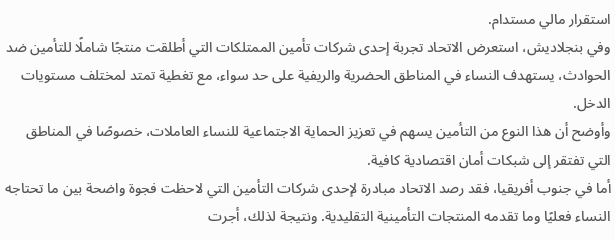استقرار مالي مستدام.
وفي بنجلاديش، استعرض الاتحاد تجربة إحدى شركات تأمين الممتلكات التي أطلقت منتجًا شاملًا للتأمين ضد الحوادث، يستهدف النساء في المناطق الحضرية والريفية على حد سواء، مع تغطية تمتد لمختلف مستويات الدخل.
وأوضح أن هذا النوع من التأمين يسهم في تعزيز الحماية الاجتماعية للنساء العاملات، خصوصًا في المناطق التي تفتقر إلى شبكات أمان اقتصادية كافية.
أما في جنوب أفريقيا، فقد رصد الاتحاد مبادرة لإحدى شركات التأمين التي لاحظت فجوة واضحة بين ما تحتاجه النساء فعليًا وما تقدمه المنتجات التأمينية التقليدية. ونتيجة لذلك، أجرت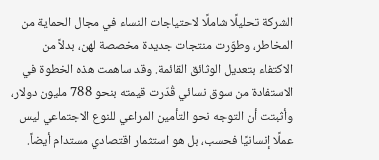الشركة تحليلًا شاملًا لاحتياجات النساء في مجال الحماية من المخاطر، وطوّرت منتجات جديدة مخصصة لهن، بدلاً من الاكتفاء بتعديل الوثائق القائمة. وقد ساهمت هذه الخطوة في الاستفادة من سوق نسائي قُدّرت قيمته بنحو 788 مليون دولار، وأثبتت أن التوجه نحو التأمين المراعي للنوع الاجتماعي ليس عملًا إنسانيًا فحسب، بل هو استثمار اقتصادي مستدام أيضاً.